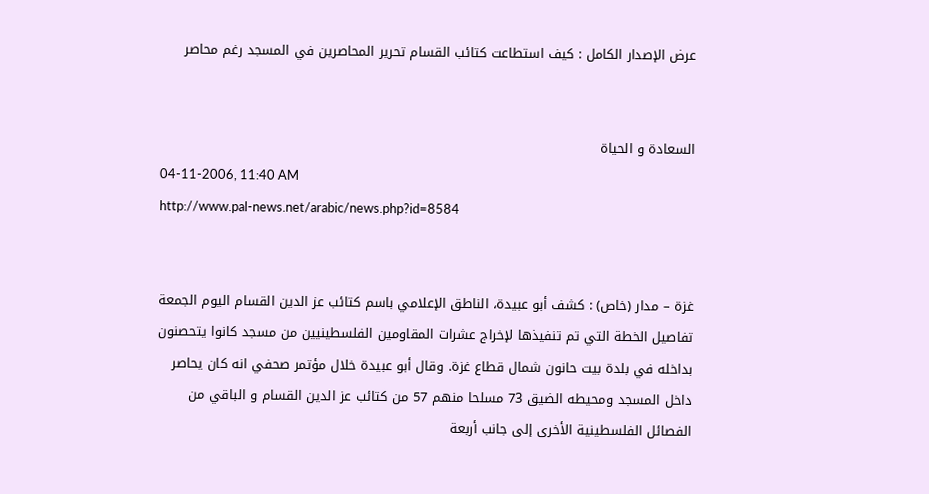عرض الإصدار الكامل : كيف استطاعت كتائب القسام تحرير المحاصرين في المسجد رغم محاصر


السعادة و الحياة
04-11-2006, 11:40 AM
http://www.pal-news.net/arabic/news.php?id=8584


غزة – مدار (خاص) : كشف أبو عبيدة، الناطق الإعلامي باسم كتائب عز الدين القسام اليوم الجمعة تفاصيل الخطة التي تم تنفيذها لإخراج عشرات المقاومين الفلسطينيين من مسجد كانوا يتحصنون بداخله في بلدة بيت حانون شمال قطاع غزة. وقال أبو عبيدة خلال مؤتمر صحفي انه كان يحاصر داخل المسجد ومحيطه الضيق 73 مسلحا منهم 57 من كتائب عز الدين القسام و الباقي من الفصائل الفلسطينية الأخرى إلى جانب أربعة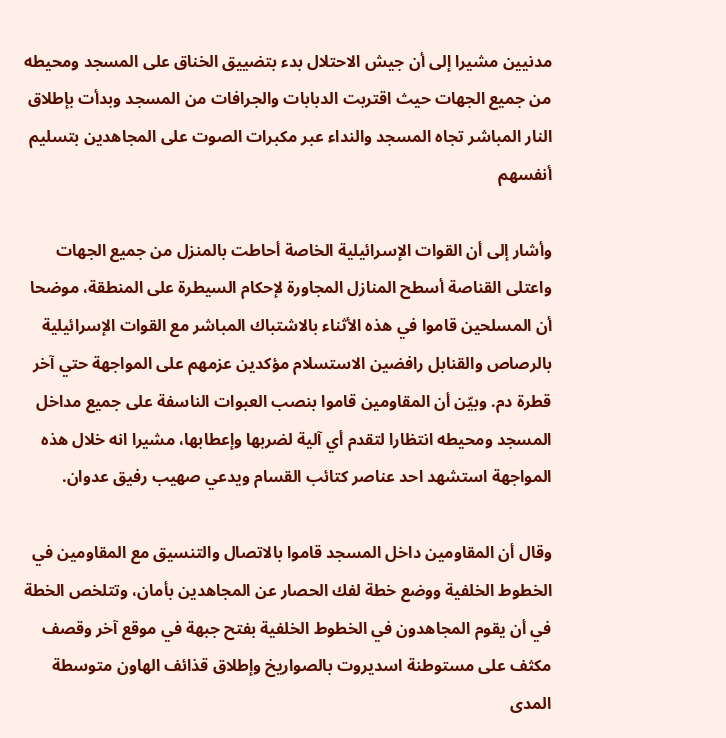مدنيين مشيرا إلى أن جيش الاحتلال بدء بتضييق الخناق على المسجد ومحيطه من جميع الجهات حيث اقتربت الدبابات والجرافات من المسجد وبدأت بإطلاق النار المباشر تجاه المسجد والنداء عبر مكبرات الصوت على المجاهدين بتسليم أنفسهم

وأشار إلى أن القوات الإسرائيلية الخاصة أحاطت بالمنزل من جميع الجهات واعتلى القناصة أسطح المنازل المجاورة لإحكام السيطرة على المنطقة، موضحا أن المسلحين قاموا في هذه الأثناء بالاشتباك المباشر مع القوات الإسرائيلية بالرصاص والقنابل رافضين الاستسلام مؤكدين عزمهم على المواجهة حتي آخر قطرة دم. وبيّن أن المقاومين قاموا بنصب العبوات الناسفة على جميع مداخل المسجد ومحيطه انتظارا لتقدم أي آلية لضربها وإعطابها، مشيرا انه خلال هذه المواجهة استشهد احد عناصر كتائب القسام ويدعي صهيب رفيق عدوان.

وقال أن المقاومين داخل المسجد قاموا بالاتصال والتنسيق مع المقاومين في الخطوط الخلفية ووضع خطة لفك الحصار عن المجاهدين بأمان، وتتلخص الخطة في أن يقوم المجاهدون في الخطوط الخلفية بفتح جبهة في موقع آخر وقصف مكثف على مستوطنة اسديروت بالصواريخ وإطلاق قذائف الهاون متوسطة المدى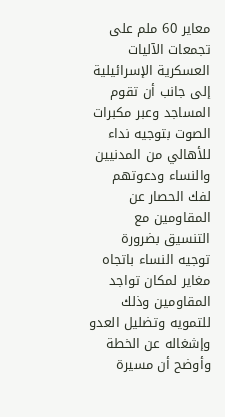معاير 60 ملم على تجمعات الآليات العسكرية الإسرائيلية إلى جانب أن تقوم المساجد وعبر مكبرات الصوت بتوجيه نداء للأهالي من المدنيين والنساء ودعوتهم لفك الحصار عن المقاومين مع التنسيق بضرورة توجيه النساء باتجاه مغاير لمكان تواجد المقاومين وذلك للتمويه وتضليل العدو وإشغاله عن الخطة وأوضح أن مسيرة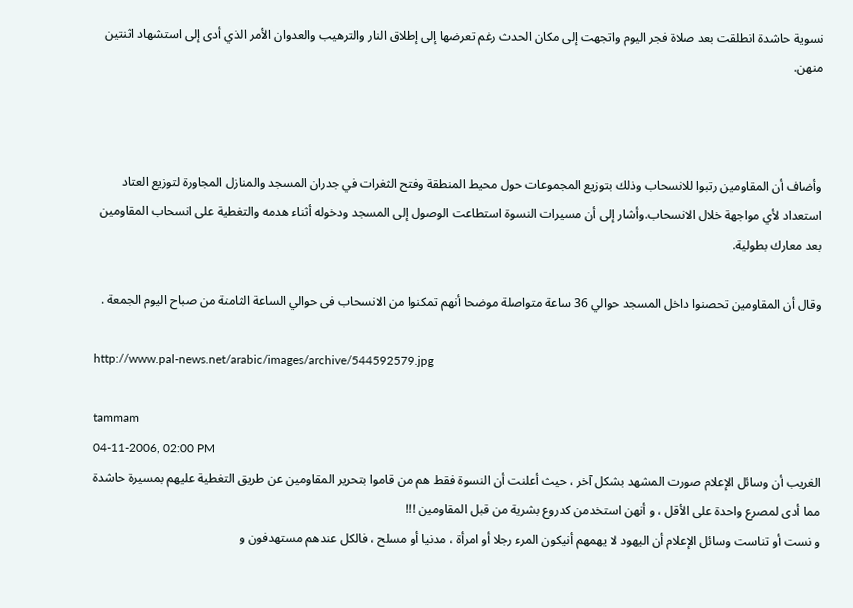نسوية حاشدة انطلقت بعد صلاة فجر اليوم واتجهت إلى مكان الحدث رغم تعرضها إلى إطلاق النار والترهيب والعدوان الأمر الذي أدى إلى استشهاد اثنتين منهن.



وأضاف أن المقاومين رتبوا للانسحاب وذلك بتوزيع المجموعات حول محيط المنطقة وفتح الثغرات في جدران المسجد والمنازل المجاورة لتوزيع العتاد استعداد لأي مواجهة خلال الانسحاب.وأشار إلى أن مسيرات النسوة استطاعت الوصول إلى المسجد ودخوله أثناء هدمه والتغطية على انسحاب المقاومين بعد معارك بطولية.

وقال أن المقاومين تحصنوا داخل المسجد حوالي 36 ساعة متواصلة موضحا أنهم تمكنوا من الانسحاب فى حوالي الساعة الثامنة من صباح اليوم الجمعة .

http://www.pal-news.net/arabic/images/archive/544592579.jpg

tammam
04-11-2006, 02:00 PM
الغريب أن وسائل الإعلام صورت المشهد بشكل آخر ، حيث أعلنت أن النسوة فقط هم من قاموا بتحرير المقاومين عن طريق التغطية عليهم بمسيرة حاشدة مما أدى لمصرع واحدة على الأقل ، و أنهن استخدمن كدروع بشرية من قبل المقاومين !!!
و نست أو تناست وسائل الإعلام أن اليهود لا يهمهم أنيكون المرء رجلا أو امرأة ، مدنيا أو مسلح ، فالكل عندهم مستهدفون و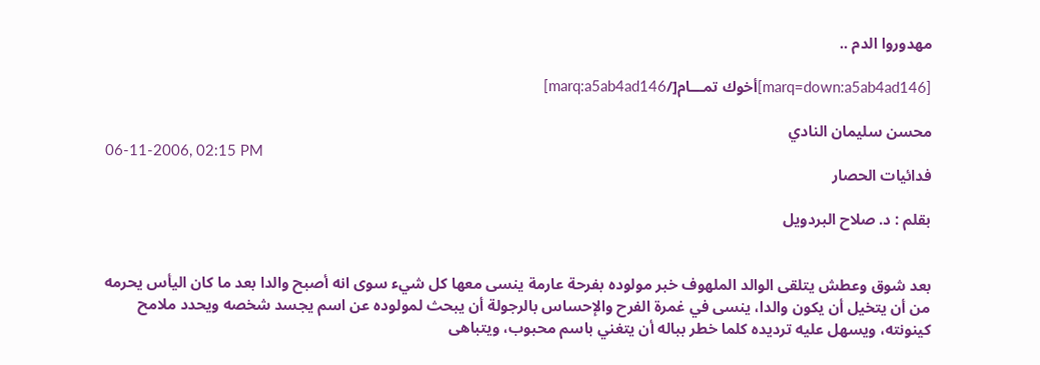مهدوروا الدم ..

[marq=down:a5ab4ad146]أخوك تمـــام[/marq:a5ab4ad146]

محسن سليمان النادي
06-11-2006, 02:15 PM
فدائيات الحصار

بقلم : د. صلاح البردويل


بعد شوق وعطش يتلقى الوالد الملهوف خبر مولوده بفرحة عارمة ينسى معها كل شيء سوى انه أصبح والدا بعد ما كان اليأس يحرمه من أن يتخيل أن يكون والدا، ينسى في غمرة الفرح والإحساس بالرجولة أن يبحث لمولوده عن اسم يجسد شخصه ويحدد ملامح كينونته، ويسهل عليه ترديده كلما خطر بباله أن يتغني باسم محبوب، ويتباهى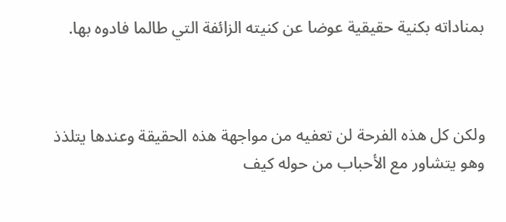بمناداته بكنية حقيقية عوضا عن كنيته الزائفة التي طالما فادوه بها.



ولكن كل هذه الفرحة لن تعفيه من مواجهة هذه الحقيقة وعندها يتلذذ وهو يتشاور مع الأحباب من حوله كيف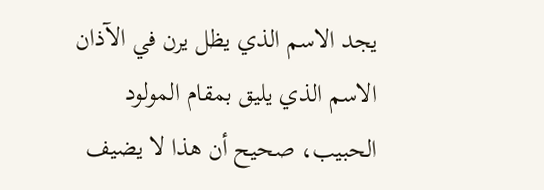يجد الاسم الذي يظل يرن في الآذان الاسم الذي يليق بمقام المولود الحبيب، صحيح أن هذا لا يضيف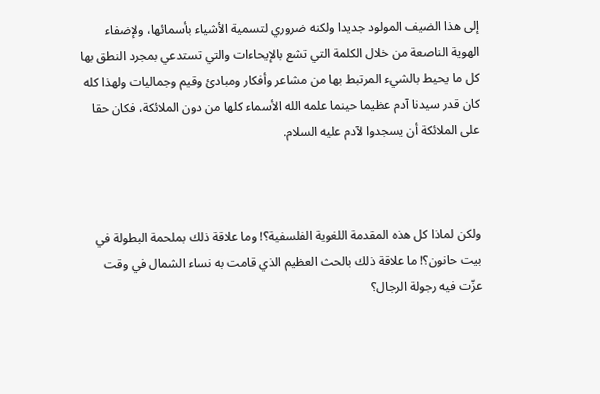إلى هذا الضيف المولود جديدا ولكنه ضروري لتسمية الأشياء بأسمائها، ولإضفاء الهوية الناصعة من خلال الكلمة التي تشع بالإيحاءات والتي تستدعي بمجرد النطق بها كل ما يحيط بالشيء المرتبط بها من مشاعر وأفكار ومبادئ وقيم وجماليات ولهذا كله كان قدر سيدنا آدم عظيما حينما علمه الله الأسماء كلها من دون الملائكة، فكان حقا على الملائكة أن يسجدوا لآدم عليه السلام.



ولكن لماذا كل هذه المقدمة اللغوية الفلسفية؟! وما علاقة ذلك بملحمة البطولة في بيت حانون؟! ما علاقة ذلك بالحث العظيم الذي قامت به نساء الشمال في وقت عزّت فيه رجولة الرجال؟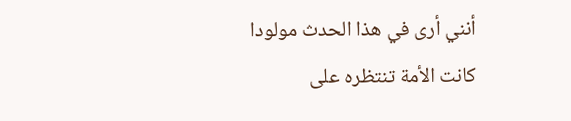أنني أرى في هذا الحدث مولودا كانت الأمة تنتظره على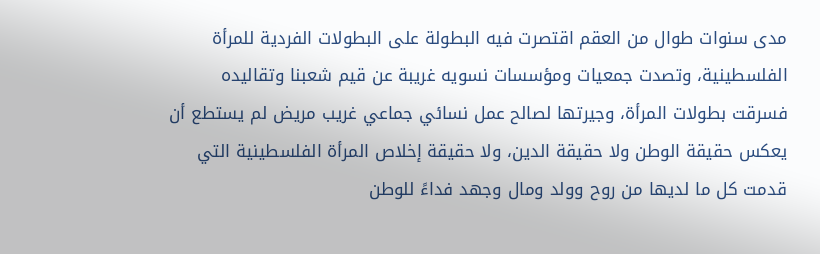مدى سنوات طوال من العقم اقتصرت فيه البطولة على البطولات الفردية للمرأة الفلسطينية، وتصدت جمعيات ومؤسسات نسويه غريبة عن قيم شعبنا وتقاليده فسرقت بطولات المرأة، وجيرتها لصالح عمل نسائي جماعي غريب مريض لم يستطع أن يعكس حقيقة الوطن ولا حقيقة الدين، ولا حقيقة إخلاص المرأة الفلسطينية التي قدمت كل ما لديها من روح وولد ومال وجهد فداءً للوطن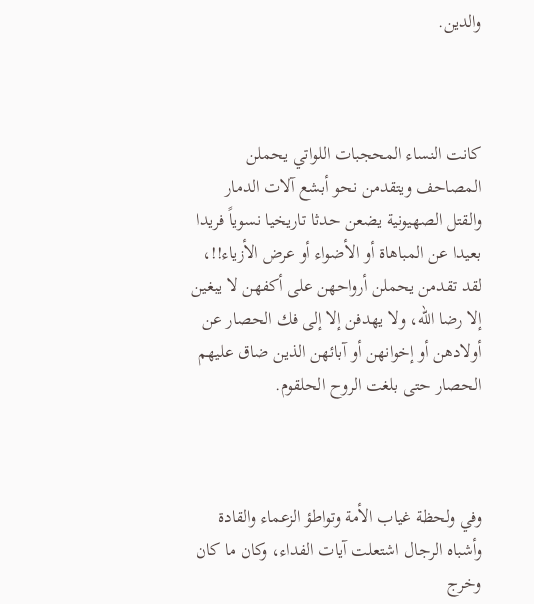والدين.



كانت النساء المحجبات اللواتي يحملن المصاحف ويتقدمن نحو أبشع آلات الدمار والقتل الصهيونية يضعن حدثا تاريخيا نسوياً فريدا بعيدا عن المباهاة أو الأضواء أو عرض الأزياء!!، لقد تقدمن يحملن أرواحهن على أكفهن لا يبغين إلا رضا الله، ولا يهدفن إلا إلى فك الحصار عن أولادهن أو إخوانهن أو آبائهن الذين ضاق عليهم الحصار حتى بلغت الروح الحلقوم.



وفي ولحظة غياب الأمة وتواطؤ الزعماء والقادة وأشباه الرجال اشتعلت آيات الفداء، وكان ما كان وخرج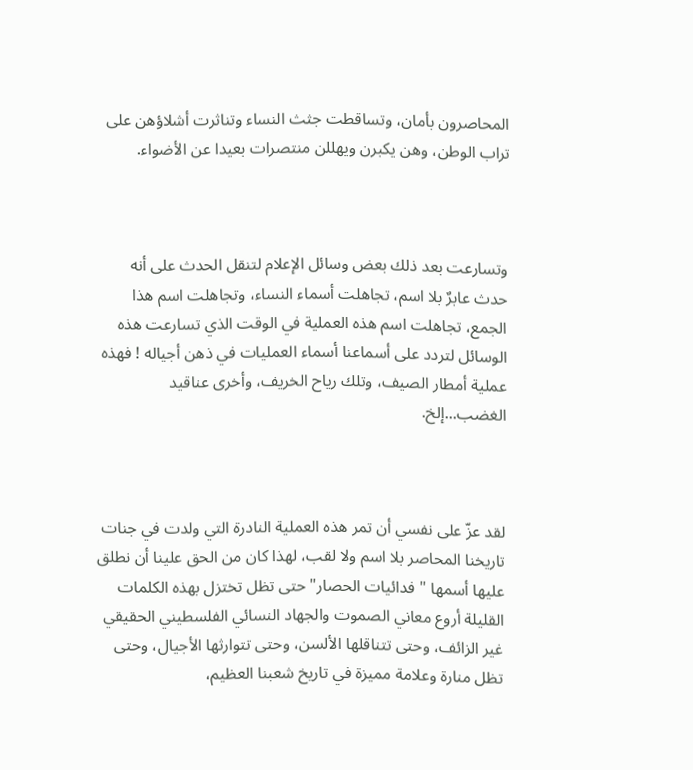المحاصرون بأمان، وتساقطت جثث النساء وتناثرت أشلاؤهن على تراب الوطن، وهن يكبرن ويهللن منتصرات بعيدا عن الأضواء.



وتسارعت بعد ذلك بعض وسائل الإعلام لتنقل الحدث على أنه حدث عابرٌ بلا اسم، تجاهلت أسماء النساء، وتجاهلت اسم هذا الجمع، تجاهلت اسم هذه العملية في الوقت الذي تسارعت هذه الوسائل لتردد على أسماعنا أسماء العمليات في ذهن أجياله ! فهذه عملية أمطار الصيف، وتلك رياح الخريف، وأخرى عناقيد الغضب...إلخ.



لقد عزّ على نفسي أن تمر هذه العملية النادرة التي ولدت في جنات تاريخنا المحاصر بلا اسم ولا لقب، لهذا كان من الحق علينا أن نطلق عليها أسمها " فدائيات الحصار" حتى تظل تختزل بهذه الكلمات القليلة أروع معاني الصموت والجهاد النسائي الفلسطيني الحقيقي غير الزائف، وحتى تتناقلها الألسن، وحتى تتوارثها الأجيال، وحتى تظل منارة وعلامة مميزة في تاريخ شعبنا العظيم،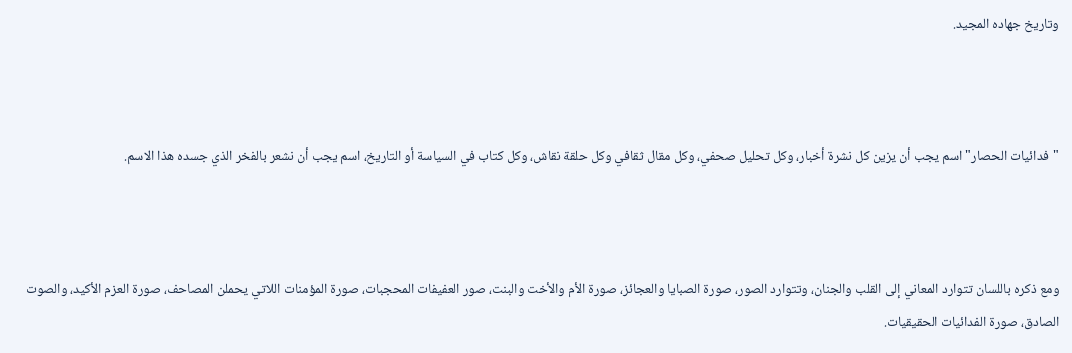وتاريخ جهاده المجيد.



"فدائيات الحصار" اسم يجب أن يزين كل نشرة أخبار، وكل تحليل صحفي، وكل مقال ثقافي وكل حلقة نقاش، وكل كتاب في السياسة أو التاريخ، اسم يجب أن نشعر بالفخر الذي جسده هذا الاسم.



ومع ذكره باللسان تتوارد المعاني إلى القلب والجنان، وتتوارد الصور، صورة الصبايا والعجائز، صورة الأم والأخت والبنت، صور العفيفات المحجبات، صورة المؤمنات اللاتي يحملن المصاحف، صورة العزم الأكيد، والصوت الصادق، صورة الفدائيات الحقيقيات.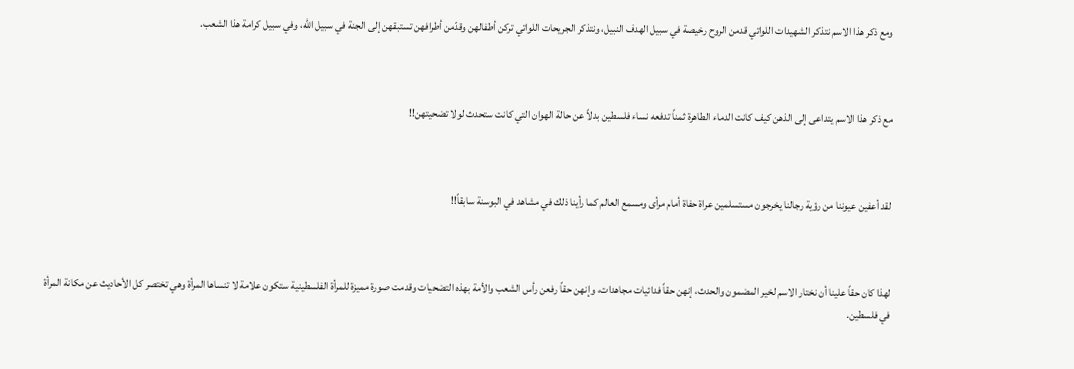ومع ذكر هذا الاسم نتذكر الشهيدات اللواتي قدمن الروح رخيصة في سبيل الهدف النبيل، ونتذكر الجريحات اللواتي تركن أطفالهن وقدّمن أطرافهن تستبقهن إلى الجنة في سبيل الله، وفي سبيل كرامة هذا الشعب.



مع ذكر هذا الاسم يتداعى إلى الذهن كيف كانت الدماء الطاهرة ثمناً تدفعه نساء فلسطين بدلاً عن حالة الهوان التي كانت ستحدث لولا تضحيتهن!!



لقد أعفين عيوننا من رؤية رجالنا يخرجون مستسلمين عراة حفاة أمام مرأى ومسمع العالم كما رأينا ذلك في مشاهد في البوسنة سابقاً!!



لهذا كان حقاً علينا أن نختار الاسم لخير المضمون والحدث، إنهن حقاً فدائيات مجاهدات، وإنهن حقاً رفعن رأس الشعب والأمة بهذه التضحيات وقدمت صورة مميزة للمرأة الفلسطينية ستكون علامة لا تنساها المرأة وهي تختصر كل الأحاديث عن مكانة المرأة في فلسطين.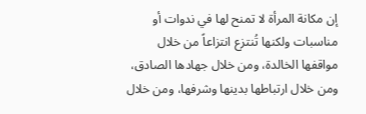إن مكانة المرأة لا تمنح لها في ندوات أو مناسبات ولكنها تُنتزع انتزاعاً من خلال مواقفها الخالدة، ومن خلال جهادها الصادق، ومن خلال ارتباطها بدينها وشرفها، ومن خلال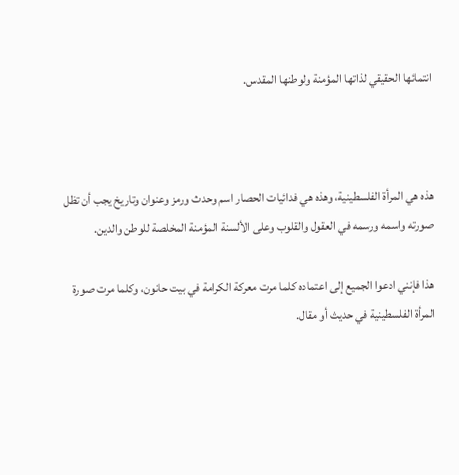انتمائها الحقيقي لذاتها المؤمنة ولوطنها المقدس.



هذه هي المرأة الفلسطينية، وهذه هي فدائيات الحصار اسم وحدث ورمز وعنوان وتاريخ يجب أن تظل صورته واسمه ورسمه في العقول والقلوب وعلى الألسنة المؤمنة المخلصة للوطن والدين.

هذا فإنني ادعوا الجميع إلى اعتماده كلما مرت معركة الكرامة في بيت حانون، وكلما مرت صورة المرأة الفلسطينية في حديث أو مقال.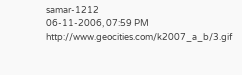samar-1212
06-11-2006, 07:59 PM
http://www.geocities.com/k2007_a_b/3.gif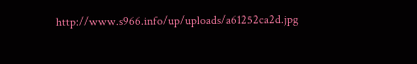http://www.s966.info/up/uploads/a61252ca2d.jpg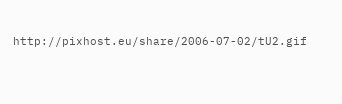http://pixhost.eu/share/2006-07-02/tU2.gif